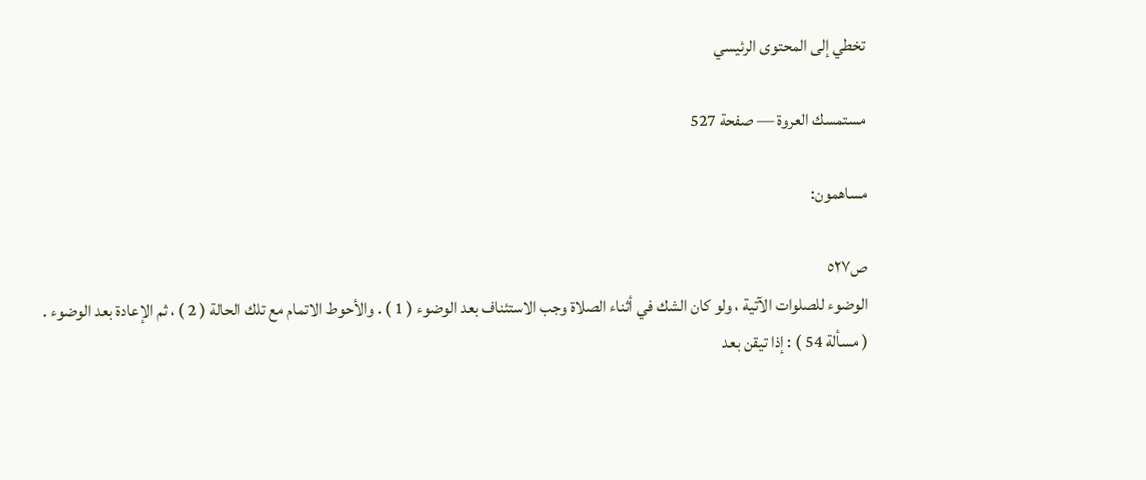تخطي إلى المحتوى الرئيسي

مستمسك العروة — صفحة 527

مساهمون:

ص٥٢٧
الوضوء للصلوات الآتية ، ولو كان الشك في أثناء الصلاة وجب الاستئناف بعد الوضوء ( 1 ) . والأحوط الاتمام مع تلك الحالة ( 2 ) ، ثم الإعادة بعد الوضوء .
( مسألة 54 ) : إذا تيقن بعد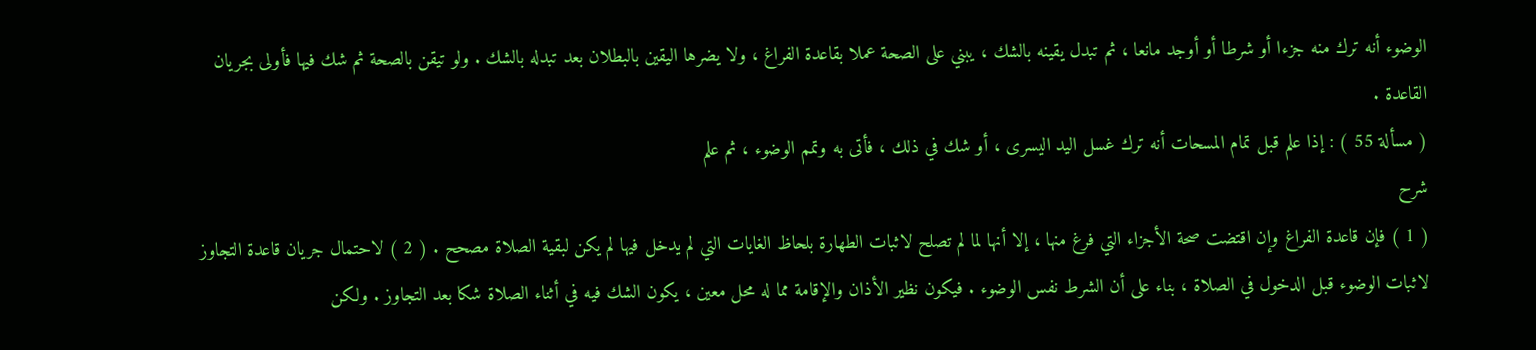الوضوء أنه ترك منه جزءا أو شرطا أو أوجد مانعا ، ثم تبدل يقينه بالشك ، يبني على الصحة عملا بقاعدة الفراغ ، ولا يضرها اليقين بالبطلان بعد تبدله بالشك . ولو تيقن بالصحة ثم شك فيها فأولى بجريان القاعدة .
( مسألة 55 ) : إذا علم قبل تمام المسحات أنه ترك غسل اليد اليسرى ، أو شك في ذلك ، فأتى به وتمم الوضوء ، ثم علم
شرح
( 1 ) فإن قاعدة الفراغ وإن اقتضت صحة الأجزاء التي فرغ منها ، إلا أنها لما لم تصلح لاثبات الطهارة بلحاظ الغايات التي لم يدخل فيها لم يكن لبقية الصلاة مصحح . ( 2 ) لاحتمال جريان قاعدة التجاوز لاثبات الوضوء قبل الدخول في الصلاة ، بناء على أن الشرط نفس الوضوء . فيكون نظير الأذان والإقامة مما له محل معين ، يكون الشك فيه في أثناء الصلاة شكا بعد التجاوز . ولكن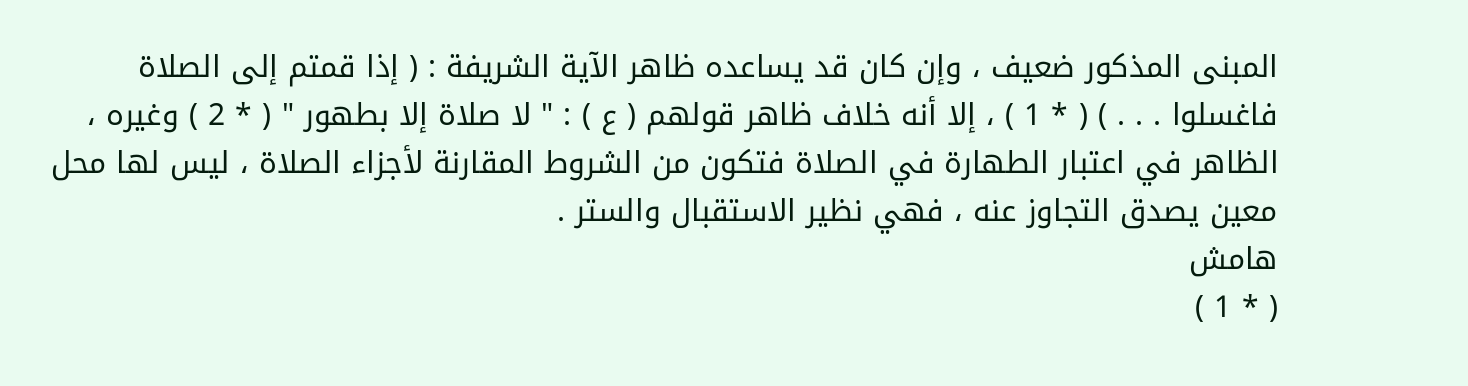المبنى المذكور ضعيف ، وإن كان قد يساعده ظاهر الآية الشريفة : ( إذا قمتم إلى الصلاة فاغسلوا . . . ) ( * 1 ) ، إلا أنه خلاف ظاهر قولهم ( ع ) : " لا صلاة إلا بطهور " ( * 2 ) وغيره ، الظاهر في اعتبار الطهارة في الصلاة فتكون من الشروط المقارنة لأجزاء الصلاة ، ليس لها محل معين يصدق التجاوز عنه ، فهي نظير الاستقبال والستر .
هامش
( * 1 )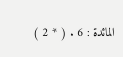المائدة : 6 . ( * 2 )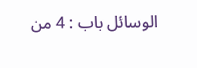الوسائل باب : 4 من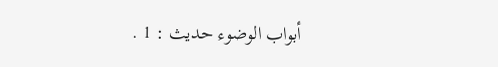أبواب الوضوء حديث : 1 .